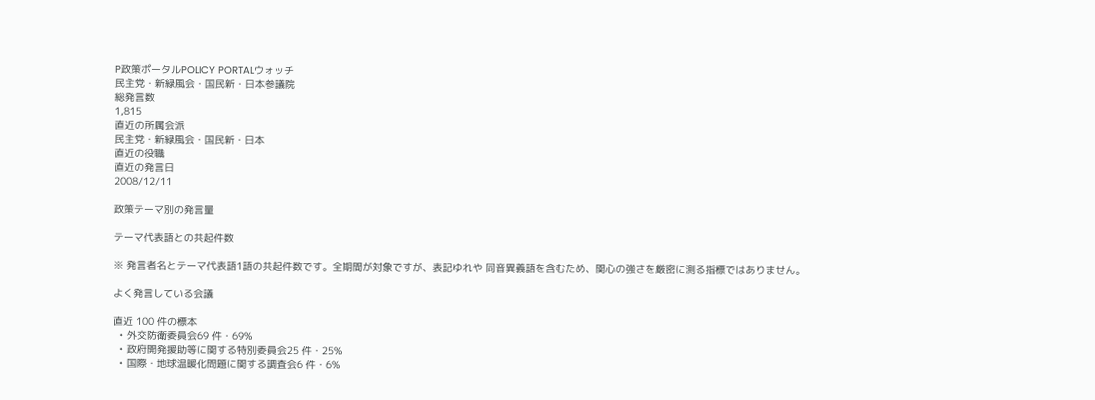P政策ポータルPOLICY PORTALウォッチ
民主党・新緑風会・国民新・日本参議院
総発言数
1,815
直近の所属会派
民主党・新緑風会・国民新・日本
直近の役職
直近の発言日
2008/12/11

政策テーマ別の発言量

テーマ代表語との共起件数

※ 発言者名とテーマ代表語1語の共起件数です。全期間が対象ですが、表記ゆれや 同音異義語を含むため、関心の強さを厳密に測る指標ではありません。

よく発言している会議

直近 100 件の標本
  • 外交防衛委員会69 件・69%
  • 政府開発援助等に関する特別委員会25 件・25%
  • 国際・地球温暖化問題に関する調査会6 件・6%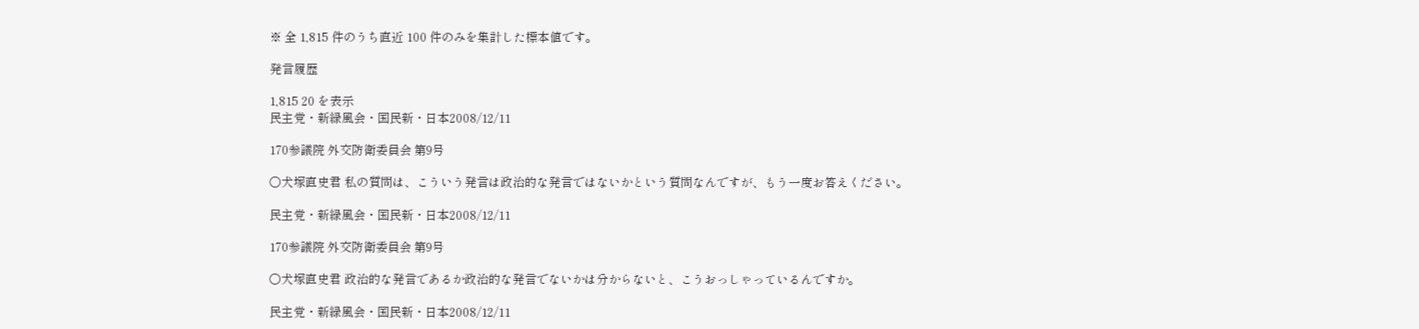※ 全 1,815 件のうち直近 100 件のみを集計した標本値です。

発言履歴

1,815 20 を表示
民主党・新緑風会・国民新・日本2008/12/11

170参議院 外交防衛委員会 第9号

○犬塚直史君 私の質問は、こういう発言は政治的な発言ではないかという質問なんですが、もう一度お答えください。

民主党・新緑風会・国民新・日本2008/12/11

170参議院 外交防衛委員会 第9号

○犬塚直史君 政治的な発言であるか政治的な発言でないかは分からないと、こうおっしゃっているんですか。

民主党・新緑風会・国民新・日本2008/12/11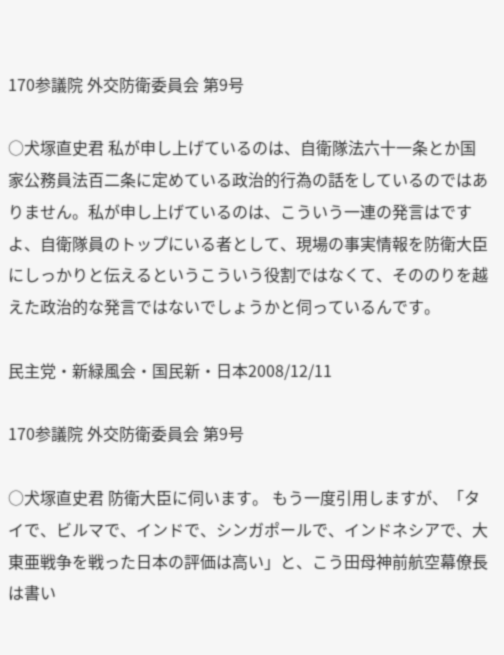170参議院 外交防衛委員会 第9号

○犬塚直史君 私が申し上げているのは、自衛隊法六十一条とか国家公務員法百二条に定めている政治的行為の話をしているのではありません。私が申し上げているのは、こういう一連の発言はですよ、自衛隊員のトップにいる者として、現場の事実情報を防衛大臣にしっかりと伝えるというこういう役割ではなくて、そののりを越えた政治的な発言ではないでしょうかと伺っているんです。

民主党・新緑風会・国民新・日本2008/12/11

170参議院 外交防衛委員会 第9号

○犬塚直史君 防衛大臣に伺います。 もう一度引用しますが、「タイで、ビルマで、インドで、シンガポールで、インドネシアで、大東亜戦争を戦った日本の評価は高い」と、こう田母神前航空幕僚長は書い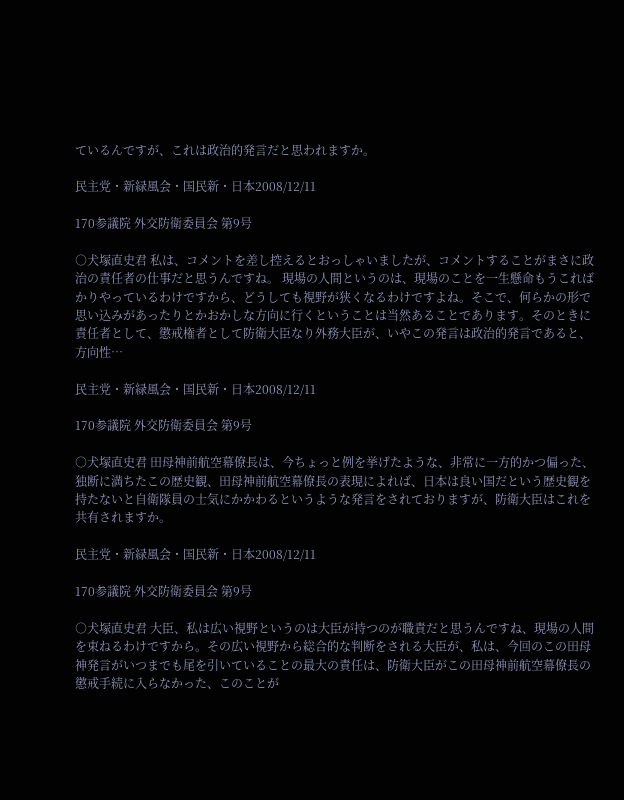ているんですが、これは政治的発言だと思われますか。

民主党・新緑風会・国民新・日本2008/12/11

170参議院 外交防衛委員会 第9号

○犬塚直史君 私は、コメントを差し控えるとおっしゃいましたが、コメントすることがまさに政治の責任者の仕事だと思うんですね。 現場の人間というのは、現場のことを一生懸命もうこればかりやっているわけですから、どうしても視野が狭くなるわけですよね。そこで、何らかの形で思い込みがあったりとかおかしな方向に行くということは当然あることであります。そのときに責任者として、懲戒権者として防衛大臣なり外務大臣が、いやこの発言は政治的発言であると、方向性…

民主党・新緑風会・国民新・日本2008/12/11

170参議院 外交防衛委員会 第9号

○犬塚直史君 田母神前航空幕僚長は、今ちょっと例を挙げたような、非常に一方的かつ偏った、独断に満ちたこの歴史観、田母神前航空幕僚長の表現によれば、日本は良い国だという歴史観を持たないと自衛隊員の士気にかかわるというような発言をされておりますが、防衛大臣はこれを共有されますか。

民主党・新緑風会・国民新・日本2008/12/11

170参議院 外交防衛委員会 第9号

○犬塚直史君 大臣、私は広い視野というのは大臣が持つのが職責だと思うんですね、現場の人間を束ねるわけですから。その広い視野から総合的な判断をされる大臣が、私は、今回のこの田母神発言がいつまでも尾を引いていることの最大の責任は、防衛大臣がこの田母神前航空幕僚長の懲戒手続に入らなかった、このことが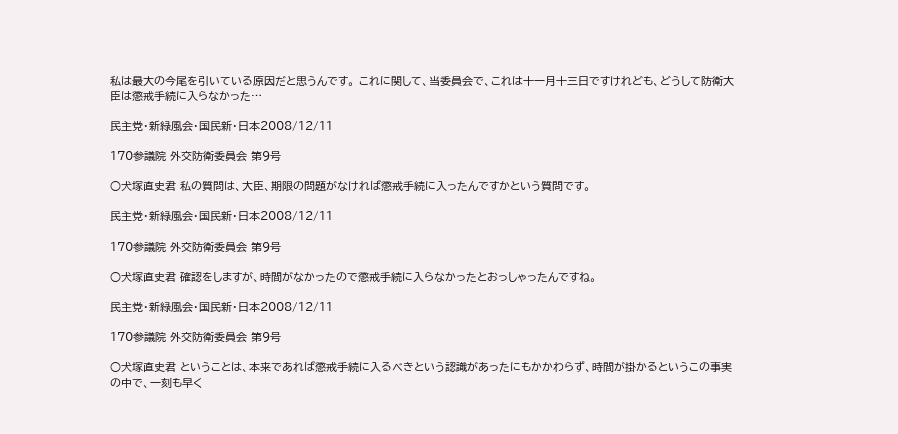私は最大の今尾を引いている原因だと思うんです。 これに関して、当委員会で、これは十一月十三日ですけれども、どうして防衛大臣は懲戒手続に入らなかった…

民主党・新緑風会・国民新・日本2008/12/11

170参議院 外交防衛委員会 第9号

○犬塚直史君 私の質問は、大臣、期限の問題がなければ懲戒手続に入ったんですかという質問です。

民主党・新緑風会・国民新・日本2008/12/11

170参議院 外交防衛委員会 第9号

○犬塚直史君 確認をしますが、時間がなかったので懲戒手続に入らなかったとおっしゃったんですね。

民主党・新緑風会・国民新・日本2008/12/11

170参議院 外交防衛委員会 第9号

○犬塚直史君 ということは、本来であれば懲戒手続に入るべきという認識があったにもかかわらず、時間が掛かるというこの事実の中で、一刻も早く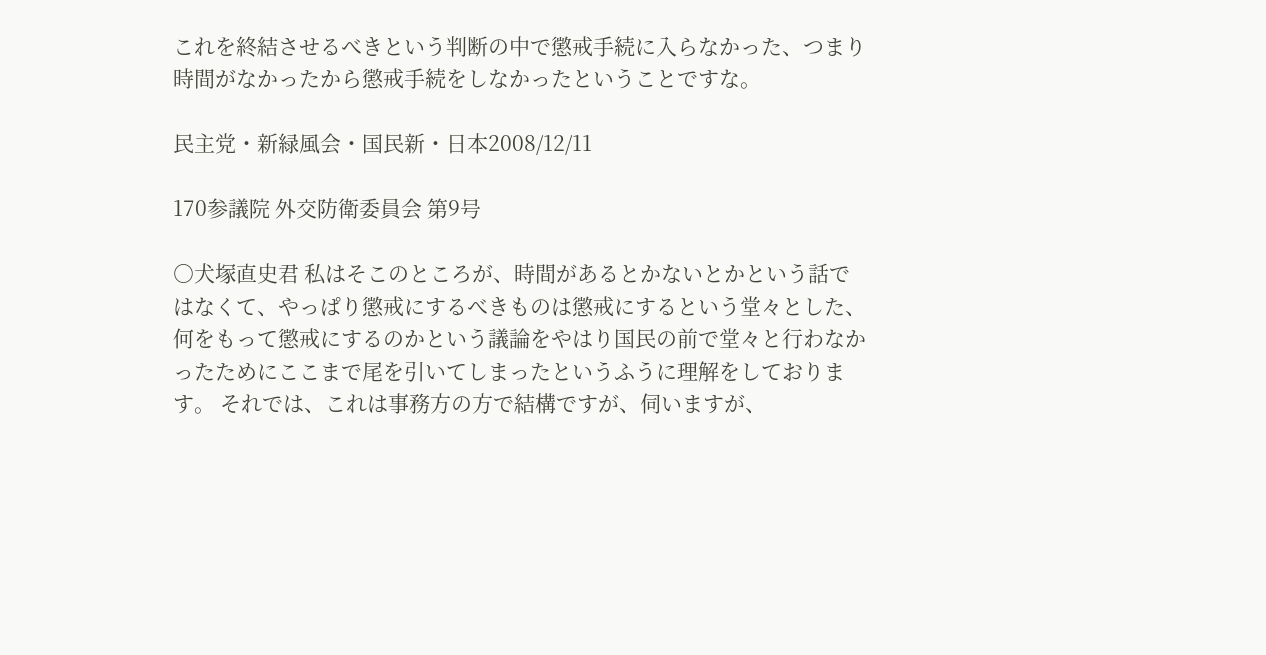これを終結させるべきという判断の中で懲戒手続に入らなかった、つまり時間がなかったから懲戒手続をしなかったということですな。

民主党・新緑風会・国民新・日本2008/12/11

170参議院 外交防衛委員会 第9号

○犬塚直史君 私はそこのところが、時間があるとかないとかという話ではなくて、やっぱり懲戒にするべきものは懲戒にするという堂々とした、何をもって懲戒にするのかという議論をやはり国民の前で堂々と行わなかったためにここまで尾を引いてしまったというふうに理解をしております。 それでは、これは事務方の方で結構ですが、伺いますが、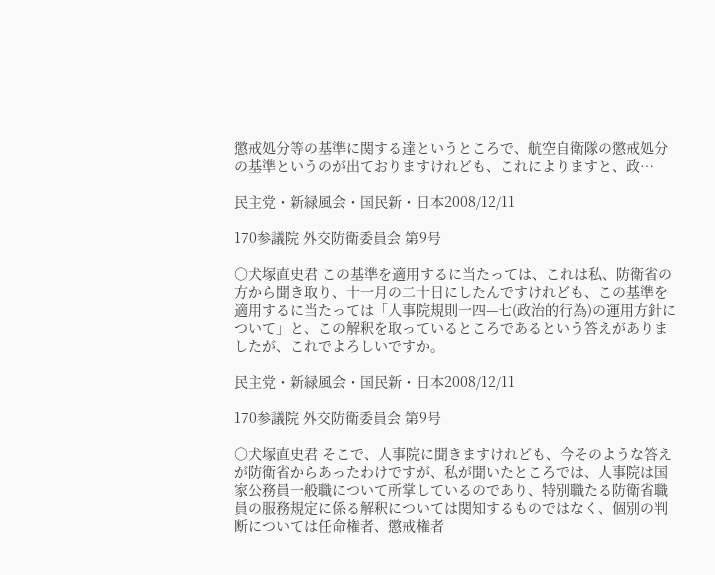懲戒処分等の基準に関する達というところで、航空自衛隊の懲戒処分の基準というのが出ておりますけれども、これによりますと、政…

民主党・新緑風会・国民新・日本2008/12/11

170参議院 外交防衛委員会 第9号

○犬塚直史君 この基準を適用するに当たっては、これは私、防衛省の方から聞き取り、十一月の二十日にしたんですけれども、この基準を適用するに当たっては「人事院規則一四—七(政治的行為)の運用方針について」と、この解釈を取っているところであるという答えがありましたが、これでよろしいですか。

民主党・新緑風会・国民新・日本2008/12/11

170参議院 外交防衛委員会 第9号

○犬塚直史君 そこで、人事院に聞きますけれども、今そのような答えが防衛省からあったわけですが、私が聞いたところでは、人事院は国家公務員一般職について所掌しているのであり、特別職たる防衛省職員の服務規定に係る解釈については関知するものではなく、個別の判断については任命権者、懲戒権者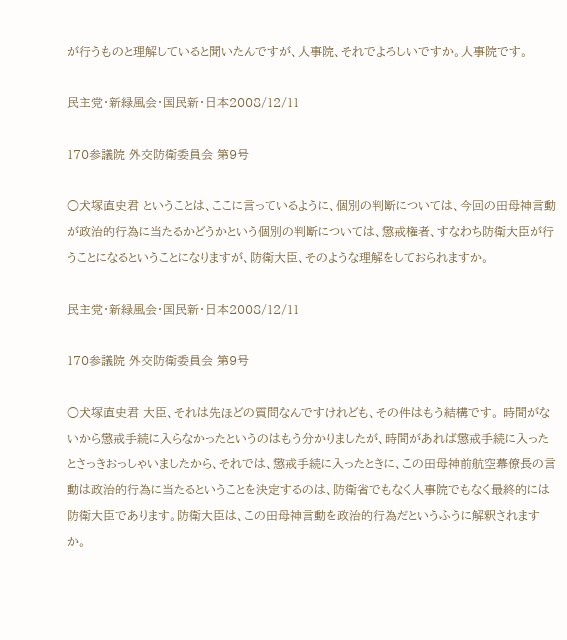が行うものと理解していると聞いたんですが、人事院、それでよろしいですか。人事院です。

民主党・新緑風会・国民新・日本2008/12/11

170参議院 外交防衛委員会 第9号

○犬塚直史君 ということは、ここに言っているように、個別の判断については、今回の田母神言動が政治的行為に当たるかどうかという個別の判断については、懲戒権者、すなわち防衛大臣が行うことになるということになりますが、防衛大臣、そのような理解をしておられますか。

民主党・新緑風会・国民新・日本2008/12/11

170参議院 外交防衛委員会 第9号

○犬塚直史君 大臣、それは先ほどの質問なんですけれども、その件はもう結構です。 時間がないから懲戒手続に入らなかったというのはもう分かりましたが、時間があれば懲戒手続に入ったとさっきおっしゃいましたから、それでは、懲戒手続に入ったときに、この田母神前航空幕僚長の言動は政治的行為に当たるということを決定するのは、防衛省でもなく人事院でもなく最終的には防衛大臣であります。防衛大臣は、この田母神言動を政治的行為だというふうに解釈されますか。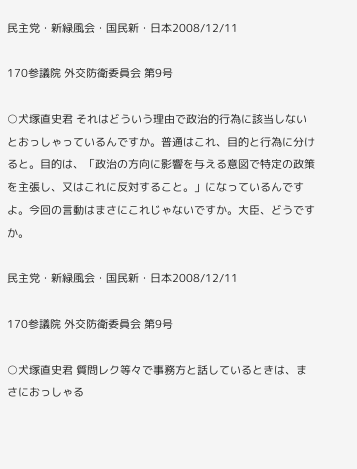民主党・新緑風会・国民新・日本2008/12/11

170参議院 外交防衛委員会 第9号

○犬塚直史君 それはどういう理由で政治的行為に該当しないとおっしゃっているんですか。普通はこれ、目的と行為に分けると。目的は、「政治の方向に影響を与える意図で特定の政策を主張し、又はこれに反対すること。」になっているんですよ。今回の言動はまさにこれじゃないですか。大臣、どうですか。

民主党・新緑風会・国民新・日本2008/12/11

170参議院 外交防衛委員会 第9号

○犬塚直史君 質問レク等々で事務方と話しているときは、まさにおっしゃる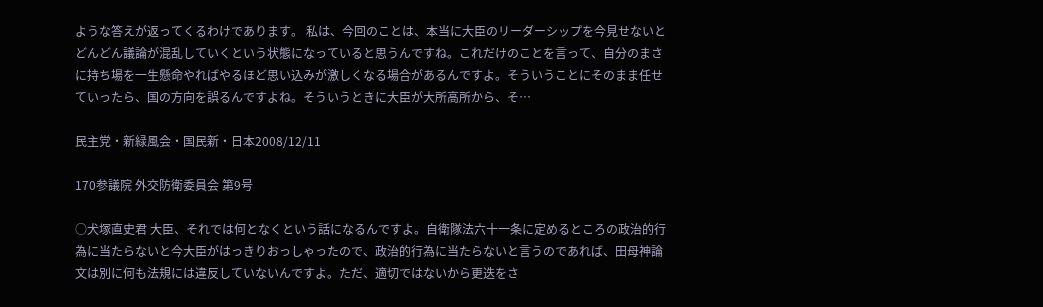ような答えが返ってくるわけであります。 私は、今回のことは、本当に大臣のリーダーシップを今見せないとどんどん議論が混乱していくという状態になっていると思うんですね。これだけのことを言って、自分のまさに持ち場を一生懸命やればやるほど思い込みが激しくなる場合があるんですよ。そういうことにそのまま任せていったら、国の方向を誤るんですよね。そういうときに大臣が大所高所から、そ…

民主党・新緑風会・国民新・日本2008/12/11

170参議院 外交防衛委員会 第9号

○犬塚直史君 大臣、それでは何となくという話になるんですよ。自衛隊法六十一条に定めるところの政治的行為に当たらないと今大臣がはっきりおっしゃったので、政治的行為に当たらないと言うのであれば、田母神論文は別に何も法規には違反していないんですよ。ただ、適切ではないから更迭をさ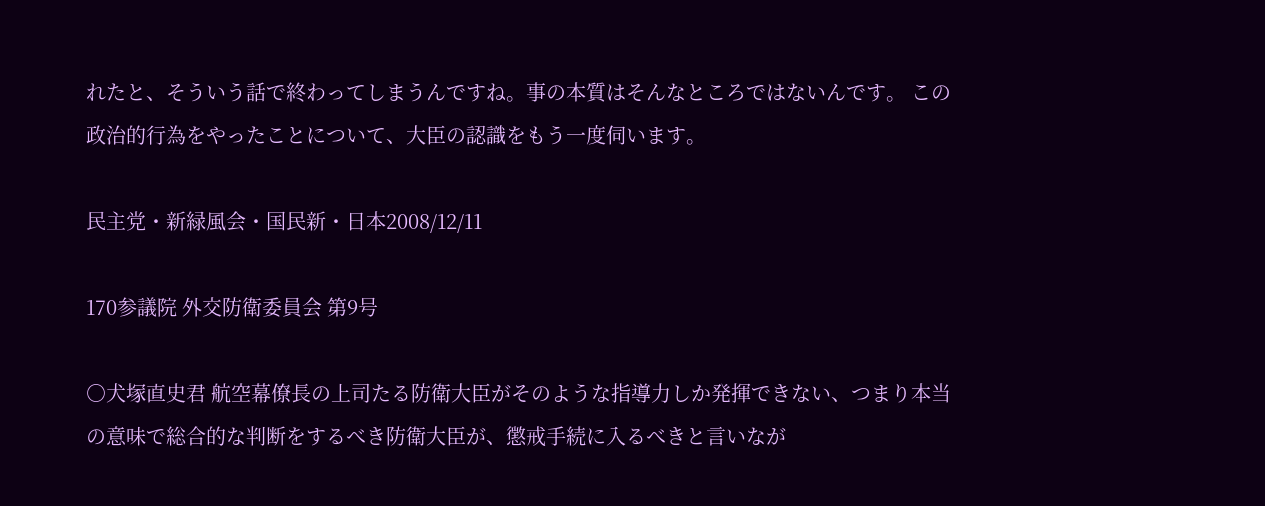れたと、そういう話で終わってしまうんですね。事の本質はそんなところではないんです。 この政治的行為をやったことについて、大臣の認識をもう一度伺います。

民主党・新緑風会・国民新・日本2008/12/11

170参議院 外交防衛委員会 第9号

○犬塚直史君 航空幕僚長の上司たる防衛大臣がそのような指導力しか発揮できない、つまり本当の意味で総合的な判断をするべき防衛大臣が、懲戒手続に入るべきと言いなが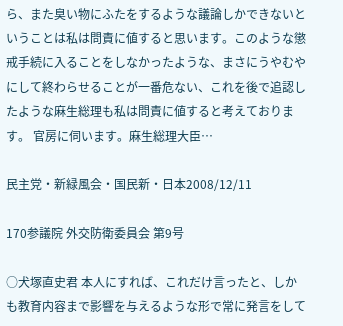ら、また臭い物にふたをするような議論しかできないということは私は問責に値すると思います。このような懲戒手続に入ることをしなかったような、まさにうやむやにして終わらせることが一番危ない、これを後で追認したような麻生総理も私は問責に値すると考えております。 官房に伺います。麻生総理大臣…

民主党・新緑風会・国民新・日本2008/12/11

170参議院 外交防衛委員会 第9号

○犬塚直史君 本人にすれば、これだけ言ったと、しかも教育内容まで影響を与えるような形で常に発言をして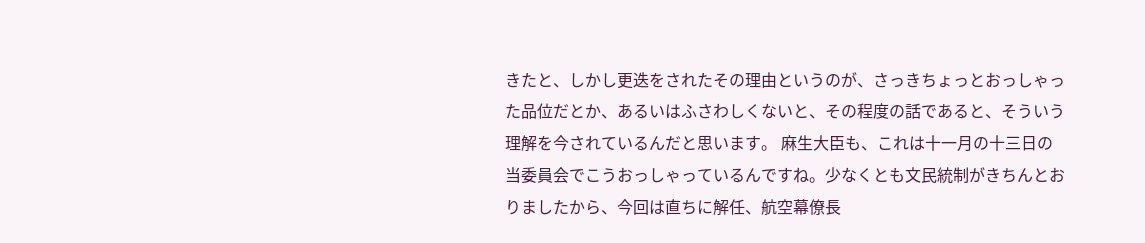きたと、しかし更迭をされたその理由というのが、さっきちょっとおっしゃった品位だとか、あるいはふさわしくないと、その程度の話であると、そういう理解を今されているんだと思います。 麻生大臣も、これは十一月の十三日の当委員会でこうおっしゃっているんですね。少なくとも文民統制がきちんとおりましたから、今回は直ちに解任、航空幕僚長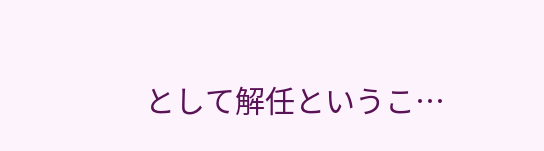として解任というこ…